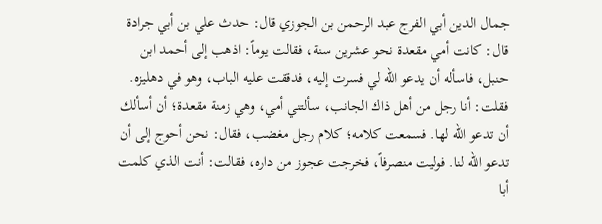جمال الدين أبي الفرج عبد الرحمن بن الجوزي قال: حدث علي بن أبي جرادة قال: كانت أمي مقعدة نحو عشرين سنة، فقالت يوماً: اذهب إلى أحمد ابن حنبل، فاسأله أن يدعو الله لي فسرت إليه، فدققت عليه الباب، وهو في دهليزه. فقلت: أنا رجل من أهل ذاك الجانب، سألتني أمي، وهي زمنة مقعدة؛ أن أسألك أن تدعو الله لها. فسمعت كلامه؛ كلام رجل مغضب، فقال: نحن أحوج إلى أن تدعو الله لنا. فوليت منصرفاً، فخرجت عجوز من داره، فقالت: أنت الذي كلمت أبا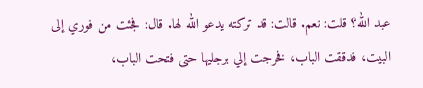عبد الله؟ قلت: نعم. قالت: قد تركته يدعو الله لها. قال: فجئت من فوري إلى البيت، فدققت الباب، فخرجت إلي برجليها حتى فتحت الباب،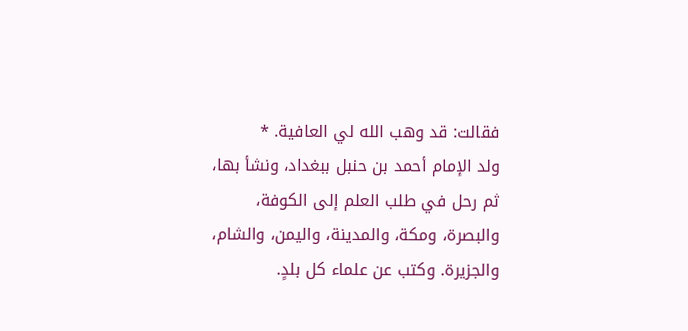فقالت: قد وهب الله لي العافية. *
ولد الإمام أحمد بن حنبل ببغداد، ونشأ بها، ثم رحل في طلب العلم إلى الكوفة، والبصرة، ومكة، والمدينة، واليمن، والشام، والجزيرة. وكتب عن علماء كل بلدٍ.